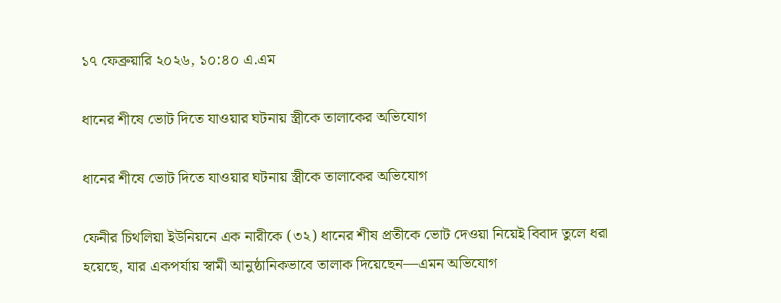১৭ ফেব্রুয়ারি ২০২৬, ১০:৪০ এ.এম

ধানের শীষে ভোট দিতে যাওয়ার ঘটনায় স্ত্রীকে তালাকের অভিযোগ

ধানের শীষে ভোট দিতে যাওয়ার ঘটনায় স্ত্রীকে তালাকের অভিযোগ

ফেনীর চিথলিয়া ইউনিয়নে এক নারীকে (৩২) ধানের শীষ প্রতীকে ভোট দেওয়া নিয়েই বিবাদ তুলে ধরা হয়েছে, যার একপর্যায় স্বামী আনুষ্ঠানিকভাবে তালাক দিয়েছেন—এমন অভিযোগ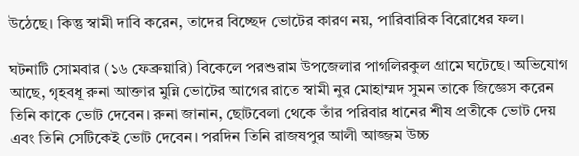উঠেছে। কিন্তু স্বামী দাবি করেন, তাদের বিচ্ছেদ ভোটের কারণ নয়, পারিবারিক বিরোধের ফল।

ঘটনাটি সোমবার (১৬ ফেব্রুয়ারি) বিকেলে পরশুরাম উপজেলার পাগলিরকুল গ্রামে ঘটেছে। অভিযোগ আছে, গৃহবধূ রুনা আক্তার মুন্নি ভোটের আগের রাতে স্বামী নুর মোহাম্মদ সুমন তাকে জিজ্ঞেস করেন তিনি কাকে ভোট দেবেন। রুনা জানান, ছোটবেলা থেকে তাঁর পরিবার ধানের শীষ প্রতীকে ভোট দেয় এবং তিনি সেটিকেই ভোট দেবেন। পরদিন তিনি রাজষপুর আলী আজ্জম উচ্চ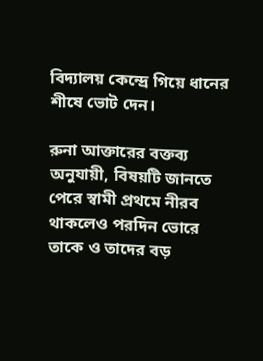বিদ্যালয় কেন্দ্রে গিয়ে ধানের শীষে ভোট দেন।

রুনা আক্তারের বক্তব্য অনুযায়ী, বিষয়টি জানতে পেরে স্বামী প্রথমে নীরব থাকলেও পরদিন ভোরে তাকে ও তাদের বড়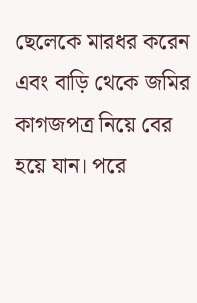ছেলেকে মারধর করেন এবং বাড়ি থেকে জমির কাগজপত্র নিয়ে বের হয়ে যান। পরে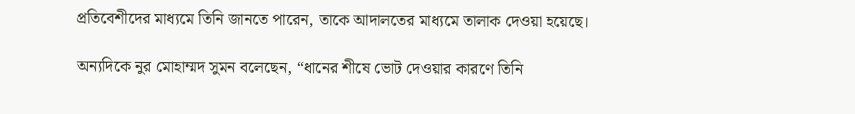প্রতিবেশীদের মাধ্যমে তিনি জানতে পারেন, তাকে আদালতের মাধ্যমে তালাক দেওয়া হয়েছে।

অন্যদিকে নুর মোহাম্মদ সুমন বলেছেন, “ধানের শীষে ভোট দেওয়ার কারণে তিনি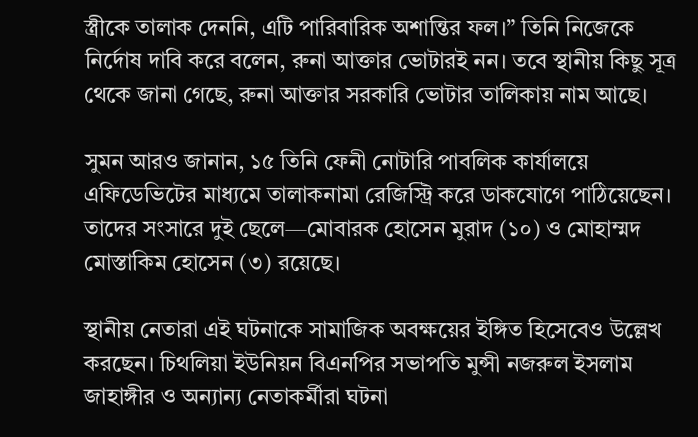স্ত্রীকে তালাক দেননি, এটি পারিবারিক অশান্তির ফল।” তিনি নিজেকে নির্দোষ দাবি করে বলেন, রুনা আক্তার ভোটারই নন। তবে স্থানীয় কিছু সূত্র থেকে জানা গেছে, রুনা আক্তার সরকারি ভোটার তালিকায় নাম আছে।

সুমন আরও জানান, ১৫ তিনি ফেনী নোটারি পাবলিক কার্যালয়ে এফিডেভিটের মাধ্যমে তালাকনামা রেজিস্ট্রি করে ডাকযোগে পাঠিয়েছেন। তাদের সংসারে দুই ছেলে—মোবারক হোসেন মুরাদ (১০) ও মোহাম্মদ মোস্তাকিম হোসেন (৩) রয়েছে।

স্থানীয় নেতারা এই ঘটনাকে সামাজিক অবক্ষয়ের ইঙ্গিত হিসেবেও উল্লেখ করছেন। চিথলিয়া ইউনিয়ন বিএনপির সভাপতি মুন্সী নজরুল ইসলাম জাহাঙ্গীর ও অন্যান্য নেতাকর্মীরা ঘটনা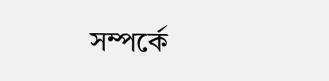সম্পর্কে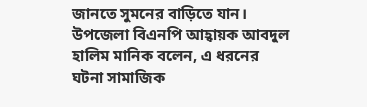জানতে সুমনের বাড়িতে যান। উপজেলা বিএনপি আহ্বায়ক আবদুল হালিম মানিক বলেন, এ ধরনের ঘটনা সামাজিক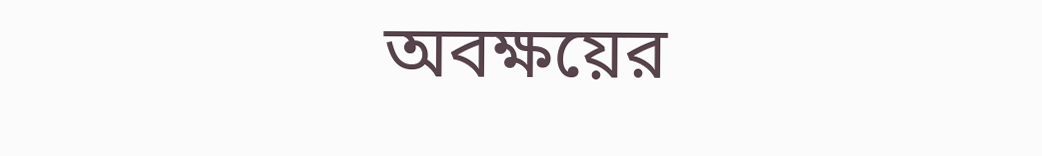অবক্ষয়ের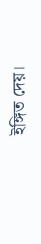ইঙ্গিত দেয়।